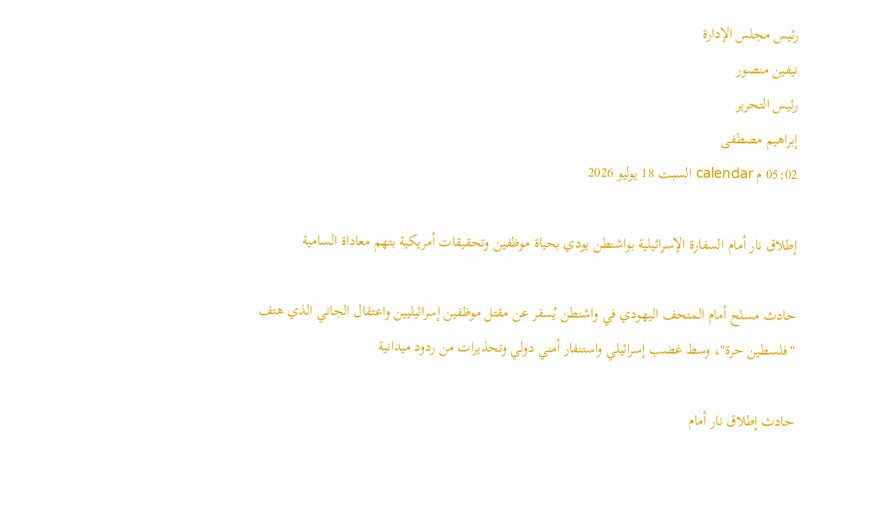رئيس مجلس الإدارة
نيفين منصور
رئيس التحرير
إبراهيم مصطفى
05:02 م calendar السبت 18 يوليو 2026

إطلاق نار أمام السفارة الإسرائيلية بواشنطن يودي بحياة موظفين وتحقيقات أمريكية بتهم معاداة السامية

حادث مسلح أمام المتحف اليهودي في واشنطن يُسفر عن مقتل موظفين إسرائيليين واعتقال الجاني الذي هتف "فلسطين حرة"، وسط غضب إسرائيلي واستنفار أمني دولي وتحذيرات من ردود ميدانية

حادث إطلاق نار أمام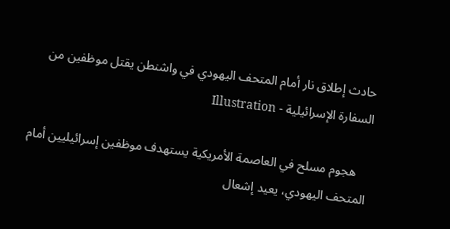حادث إطلاق نار أمام المتحف اليهودي في واشنطن يقتل موظفين من السفارة الإسرائيلية - Illustration

    هجوم مسلح في العاصمة الأمريكية يستهدف موظفين إسرائيليين أمام المتحف اليهودي، يعيد إشعال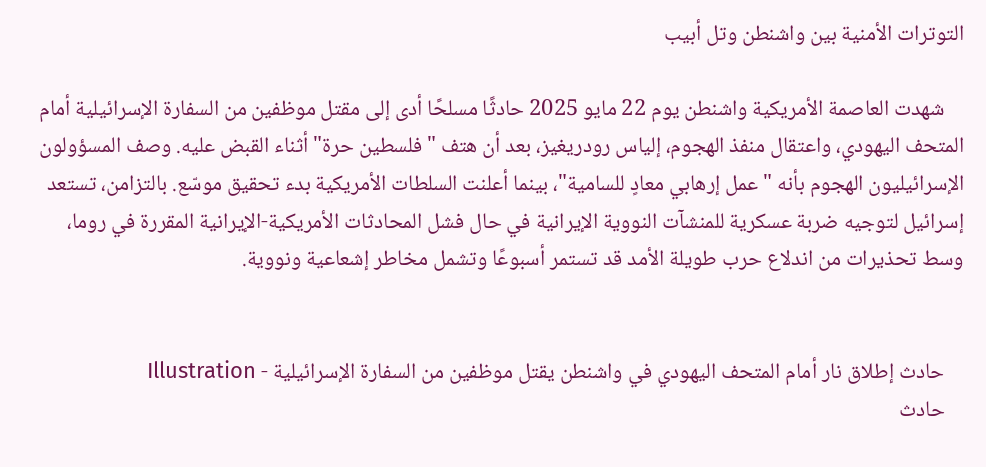التوترات الأمنية بين واشنطن وتل أبيب

    شهدت العاصمة الأمريكية واشنطن يوم 22 مايو 2025 حادثًا مسلحًا أدى إلى مقتل موظفين من السفارة الإسرائيلية أمام المتحف اليهودي، واعتقال منفذ الهجوم، إلياس رودريغيز، بعد أن هتف "فلسطين حرة" أثناء القبض عليه. وصف المسؤولون الإسرائيليون الهجوم بأنه "عمل إرهابي معادٍ للسامية"، بينما أعلنت السلطات الأمريكية بدء تحقيق موسّع. بالتزامن، تستعد إسرائيل لتوجيه ضربة عسكرية للمنشآت النووية الإيرانية في حال فشل المحادثات الأمريكية-الإيرانية المقررة في روما، وسط تحذيرات من اندلاع حرب طويلة الأمد قد تستمر أسبوعًا وتشمل مخاطر إشعاعية ونووية.


    حادث إطلاق نار أمام المتحف اليهودي في واشنطن يقتل موظفين من السفارة الإسرائيلية - Illustration
    حادث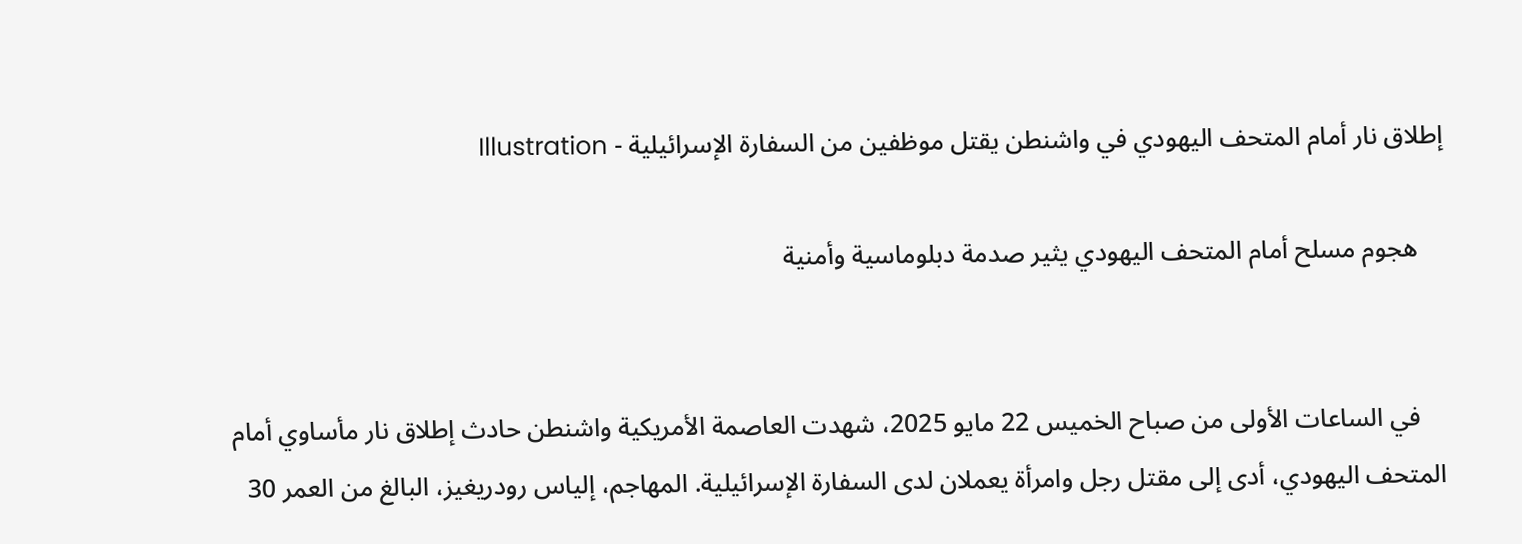إطلاق نار أمام المتحف اليهودي في واشنطن يقتل موظفين من السفارة الإسرائيلية - Illustration

    هجوم مسلح أمام المتحف اليهودي يثير صدمة دبلوماسية وأمنية


    في الساعات الأولى من صباح الخميس 22 مايو 2025، شهدت العاصمة الأمريكية واشنطن حادث إطلاق نار مأساوي أمام المتحف اليهودي، أدى إلى مقتل رجل وامرأة يعملان لدى السفارة الإسرائيلية. المهاجم، إلياس رودريغيز، البالغ من العمر 30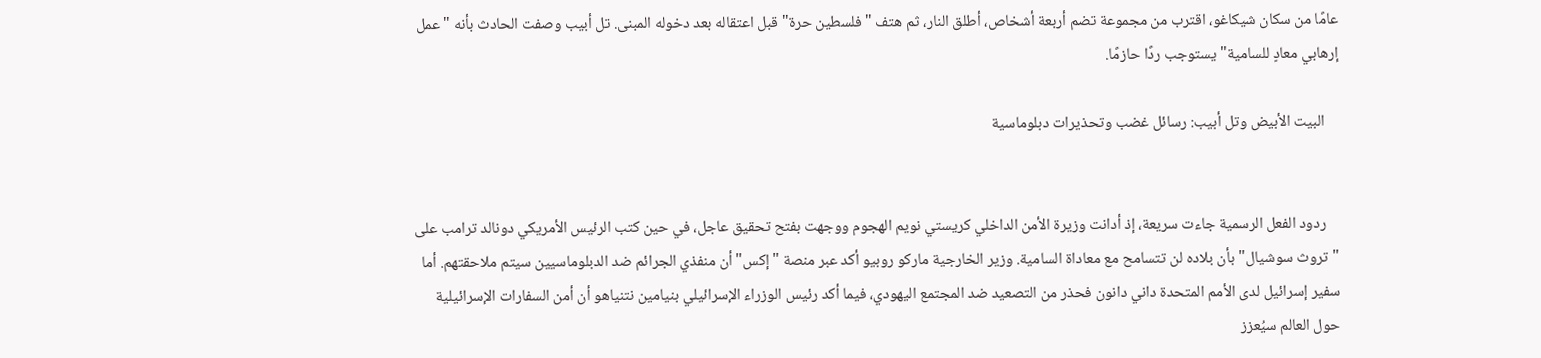عامًا من سكان شيكاغو، اقترب من مجموعة تضم أربعة أشخاص، أطلق النار، ثم هتف "فلسطين حرة" قبل اعتقاله بعد دخوله المبنى. تل أبيب وصفت الحادث بأنه "عمل إرهابي معادٍ للسامية" يستوجب ردًا حازمًا.

    البيت الأبيض وتل أبيب: رسائل غضب وتحذيرات دبلوماسية


    ردود الفعل الرسمية جاءت سريعة، إذ أدانت وزيرة الأمن الداخلي كريستي نويم الهجوم ووجهت بفتح تحقيق عاجل، في حين كتب الرئيس الأمريكي دونالد ترامب على "تروث سوشيال" بأن بلاده لن تتسامح مع معاداة السامية. وزير الخارجية ماركو روبيو أكد عبر منصة "إكس" أن منفذي الجرائم ضد الدبلوماسيين سيتم ملاحقتهم. أما سفير إسرائيل لدى الأمم المتحدة داني دانون فحذر من التصعيد ضد المجتمع اليهودي، فيما أكد رئيس الوزراء الإسرائيلي بنيامين نتنياهو أن أمن السفارات الإسرائيلية حول العالم سيُعزز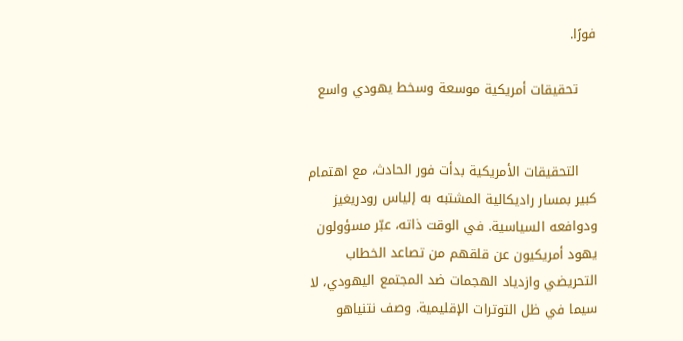فورًا.

    تحقيقات أمريكية موسعة وسخط يهودي واسع


    التحقيقات الأمريكية بدأت فور الحادث، مع اهتمام كبير بمسار راديكالية المشتبه به إلياس رودريغيز ودوافعه السياسية. في الوقت ذاته، عبّر مسؤولون يهود أمريكيون عن قلقهم من تصاعد الخطاب التحريضي وازدياد الهجمات ضد المجتمع اليهودي، لا سيما في ظل التوترات الإقليمية. وصف نتنياهو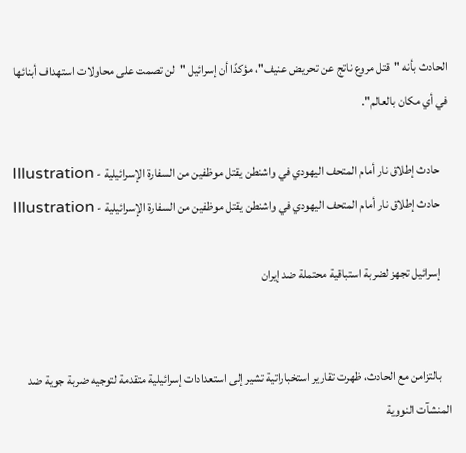الحادث بأنه "قتل مروع ناتج عن تحريض عنيف"، مؤكدًا أن إسرائيل "لن تصمت على محاولات استهداف أبنائها في أي مكان بالعالم".

    حادث إطلاق نار أمام المتحف اليهودي في واشنطن يقتل موظفين من السفارة الإسرائيلية - Illustration
    حادث إطلاق نار أمام المتحف اليهودي في واشنطن يقتل موظفين من السفارة الإسرائيلية - Illustration

    إسرائيل تجهز لضربة استباقية محتملة ضد إيران


    بالتزامن مع الحادث، ظهرت تقارير استخباراتية تشير إلى استعدادات إسرائيلية متقدمة لتوجيه ضربة جوية ضد المنشآت النووية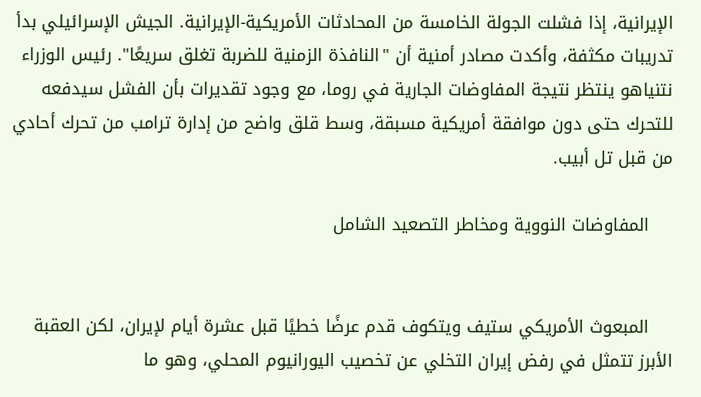الإيرانية، إذا فشلت الجولة الخامسة من المحادثات الأمريكية-الإيرانية. الجيش الإسرائيلي بدأ تدريبات مكثفة، وأكدت مصادر أمنية أن "النافذة الزمنية للضربة تغلق سريعًا". رئيس الوزراء نتنياهو ينتظر نتيجة المفاوضات الجارية في روما، مع وجود تقديرات بأن الفشل سيدفعه للتحرك حتى دون موافقة أمريكية مسبقة، وسط قلق واضح من إدارة ترامب من تحرك أحادي من قبل تل أبيب.

    المفاوضات النووية ومخاطر التصعيد الشامل


    المبعوث الأمريكي ستيف ويتكوف قدم عرضًا خطيًا قبل عشرة أيام لإيران، لكن العقبة الأبرز تتمثل في رفض إيران التخلي عن تخصيب اليورانيوم المحلي، وهو ما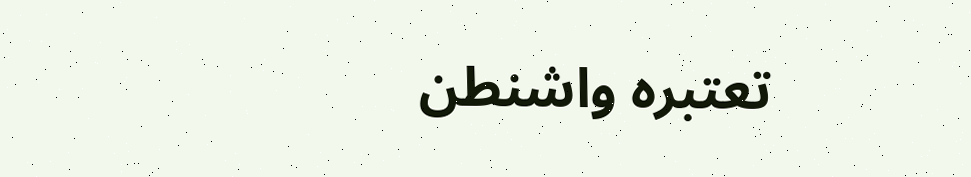تعتبره واشنطن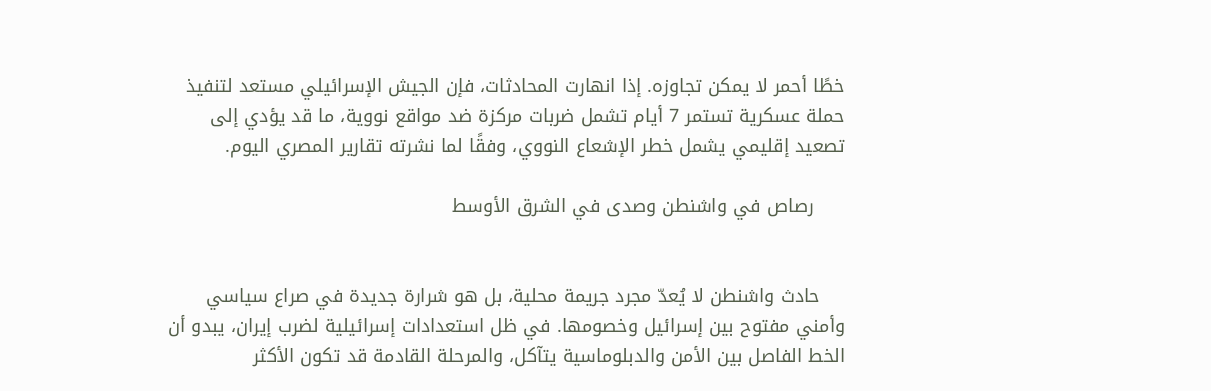خطًا أحمر لا يمكن تجاوزه. إذا انهارت المحادثات، فإن الجيش الإسرائيلي مستعد لتنفيذ حملة عسكرية تستمر 7 أيام تشمل ضربات مركزة ضد مواقع نووية، ما قد يؤدي إلى تصعيد إقليمي يشمل خطر الإشعاع النووي، وفقًا لما نشرته تقارير المصري اليوم.

     رصاص في واشنطن وصدى في الشرق الأوسط


    حادث واشنطن لا يُعدّ مجرد جريمة محلية، بل هو شرارة جديدة في صراع سياسي وأمني مفتوح بين إسرائيل وخصومها. في ظل استعدادات إسرائيلية لضرب إيران، يبدو أن الخط الفاصل بين الأمن والدبلوماسية يتآكل، والمرحلة القادمة قد تكون الأكثر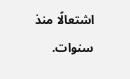اشتعالًا منذ سنوات.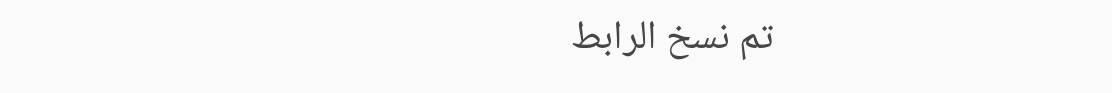تم نسخ الرابط